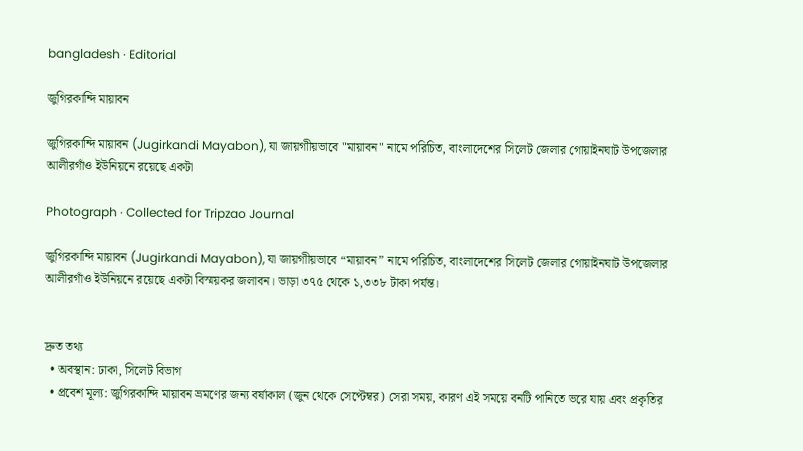bangladesh · Editorial

জুগিরকান্দি মায়াবন

জুগিরকান্দি মায়াবন (Jugirkandi Mayabon), যা জায়গাীয়ভাবে "মায়াবন" নামে পরিচিত, বাংলাদেশের সিলেট জেলার গোয়াইনঘাট উপজেলার আলীরগাঁও ইউনিয়নে রয়েছে একটা

Photograph · Collected for Tripzao Journal

জুগিরকান্দি মায়াবন (Jugirkandi Mayabon), যা জায়গাীয়ভাবে “মায়াবন” নামে পরিচিত, বাংলাদেশের সিলেট জেলার গোয়াইনঘাট উপজেলার আলীরগাঁও ইউনিয়নে রয়েছে একটা বিস্ময়কর জলাবন। ভাড়া ৩৭৫ থেকে ১,৩৩৮ টাকা পর্যন্ত।


দ্রুত তথ্য
  • অবস্থান: ঢাকা, সিলেট বিভাগ
  • প্রবেশ মূল্য: জুগিরকান্দি মায়াবন ভ্রমণের জন্য বর্ষাকাল (জুন থেকে সেপ্টেম্বর) সেরা সময়, কারণ এই সময়ে বনটি পানিতে ভরে যায় এবং প্রকৃতির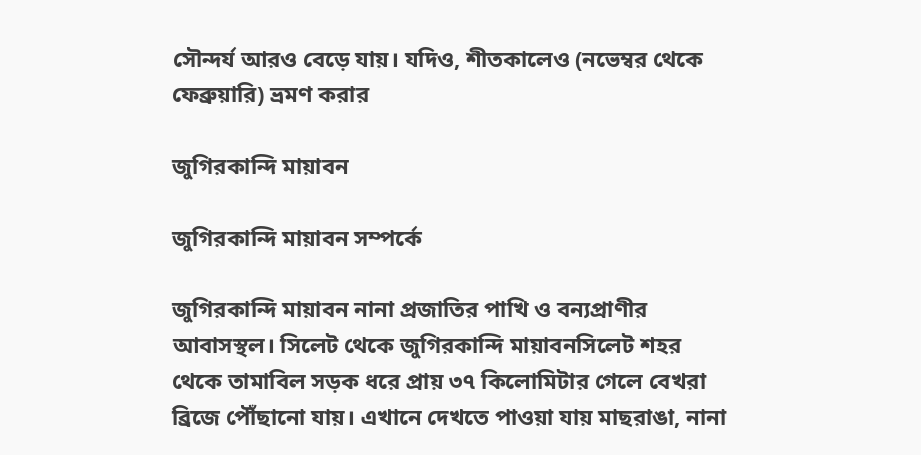সৌন্দর্য আরও বেড়ে যায়। যদিও, শীতকালেও (নভেম্বর থেকে ফেব্রুয়ারি) ভ্রমণ করার

জুগিরকান্দি মায়াবন

জুগিরকান্দি মায়াবন সম্পর্কে

জুগিরকান্দি মায়াবন নানা প্রজাতির পাখি ও বন্যপ্রাণীর আবাসস্থল। সিলেট থেকে জুগিরকান্দি মায়াবনসিলেট শহর থেকে তামাবিল সড়ক ধরে প্রায় ৩৭ কিলোমিটার গেলে বেখরা ব্রিজে পৌঁছানো যায়। এখানে দেখতে পাওয়া যায় মাছরাঙা, নানা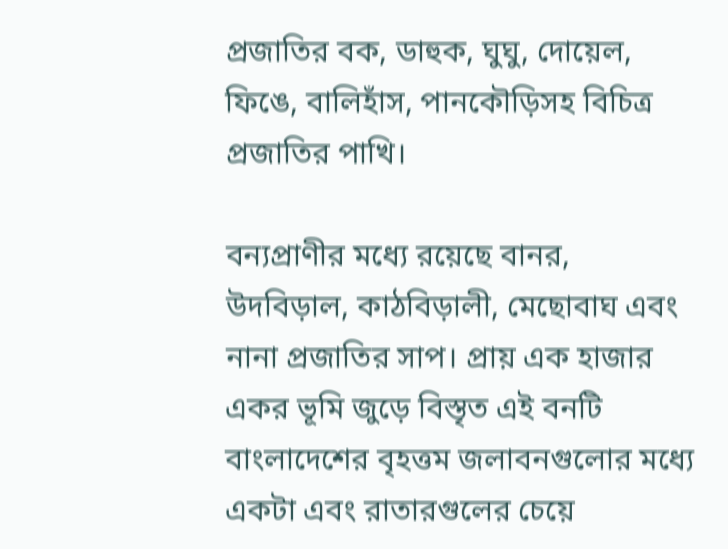প্রজাতির বক, ডাহুক, ঘুঘু, দোয়েল, ফিঙে, বালিহাঁস, পানকৌড়িসহ বিচিত্র প্রজাতির পাখি।

বন্যপ্রাণীর মধ্যে রয়েছে বানর, উদবিড়াল, কাঠবিড়ালী, মেছোবাঘ এবং নানা প্রজাতির সাপ। প্রায় এক হাজার একর ভূমি জুড়ে বিস্তৃত এই বনটি বাংলাদেশের বৃহত্তম জলাবনগুলোর মধ্যে একটা এবং রাতারগুলের চেয়ে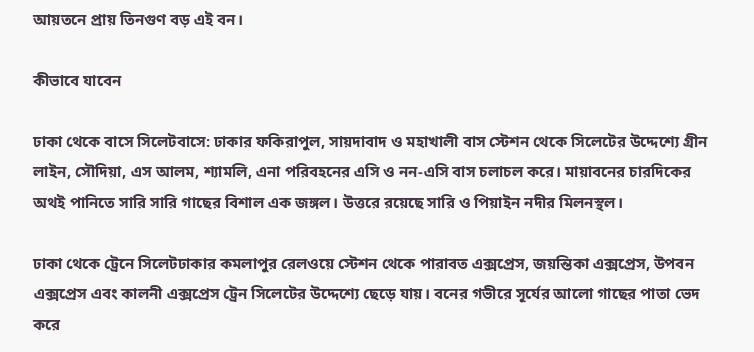আয়তনে প্রায় তিনগুণ বড় এই বন।

কীভাবে যাবেন

ঢাকা থেকে বাসে সিলেটবাসে: ঢাকার ফকিরাপুল, সায়দাবাদ ও মহাখালী বাস স্টেশন থেকে সিলেটের উদ্দেশ্যে গ্রীন লাইন, সৌদিয়া, এস আলম, শ্যামলি, এনা পরিবহনের এসি ও নন-এসি বাস চলাচল করে। মায়াবনের চারদিকের অথই পানিতে সারি সারি গাছের বিশাল এক জঙ্গল। উত্তরে রয়েছে সারি ও পিয়াইন নদীর মিলনস্থল।

ঢাকা থেকে ট্রেনে সিলেটঢাকার কমলাপুর রেলওয়ে স্টেশন থেকে পারাবত এক্সপ্রেস, জয়ন্তিকা এক্সপ্রেস, উপবন এক্সপ্রেস এবং কালনী এক্সপ্রেস ট্রেন সিলেটের উদ্দেশ্যে ছেড়ে যায়। বনের গভীরে সূর্যের আলো গাছের পাতা ভেদ করে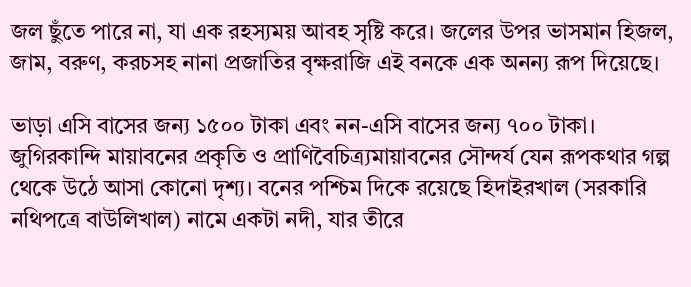জল ছুঁতে পারে না, যা এক রহস্যময় আবহ সৃষ্টি করে। জলের উপর ভাসমান হিজল, জাম, বরুণ, করচসহ নানা প্রজাতির বৃক্ষরাজি এই বনকে এক অনন্য রূপ দিয়েছে।

ভাড়া এসি বাসের জন্য ১৫০০ টাকা এবং নন-এসি বাসের জন্য ৭০০ টাকা। জুগিরকান্দি মায়াবনের প্রকৃতি ও প্রাণিবৈচিত্র্যমায়াবনের সৌন্দর্য যেন রূপকথার গল্প থেকে উঠে আসা কোনো দৃশ্য। বনের পশ্চিম দিকে রয়েছে হিদাইরখাল (সরকারি নথিপত্রে বাউলিখাল) নামে একটা নদী, যার তীরে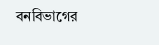বনবিভাগের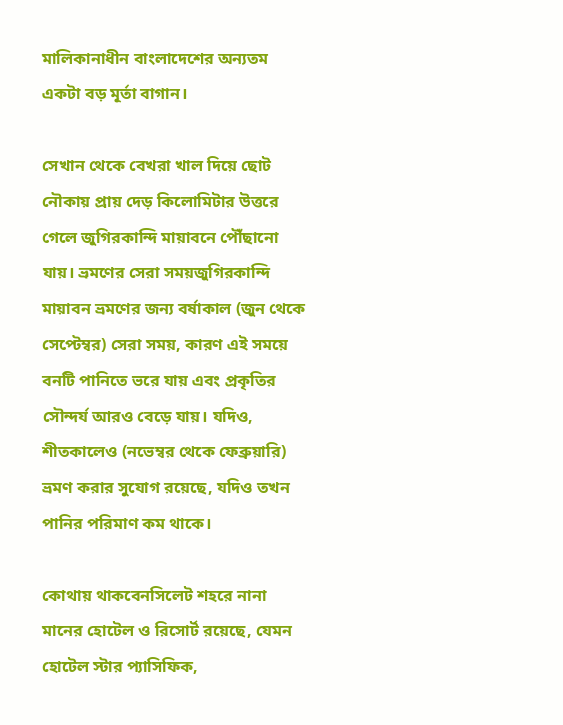মালিকানাধীন বাংলাদেশের অন্যতম একটা বড় মূর্তা বাগান।

সেখান থেকে বেখরা খাল দিয়ে ছোট নৌকায় প্রায় দেড় কিলোমিটার উত্তরে গেলে জুগিরকান্দি মায়াবনে পৌঁছানো যায়। ভ্রমণের সেরা সময়জুগিরকান্দি মায়াবন ভ্রমণের জন্য বর্ষাকাল (জুন থেকে সেপ্টেম্বর) সেরা সময়, কারণ এই সময়ে বনটি পানিতে ভরে যায় এবং প্রকৃতির সৌন্দর্য আরও বেড়ে যায়। যদিও, শীতকালেও (নভেম্বর থেকে ফেব্রুয়ারি) ভ্রমণ করার সুযোগ রয়েছে, যদিও তখন পানির পরিমাণ কম থাকে।

কোথায় থাকবেনসিলেট শহরে নানা মানের হোটেল ও রিসোর্ট রয়েছে, যেমন হোটেল স্টার প্যাসিফিক,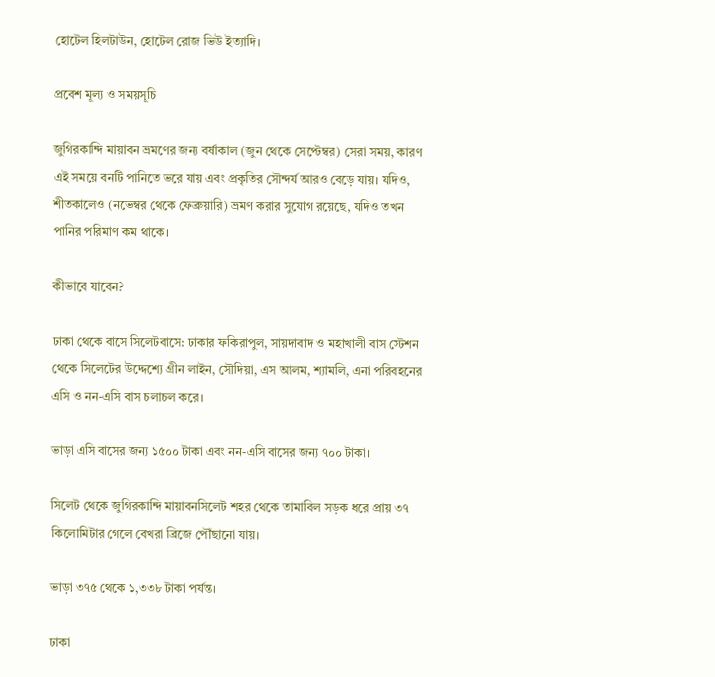হোটেল হিলটাউন, হোটেল রোজ ভিউ ইত্যাদি।

প্রবেশ মূল্য ও সময়সূচি

জুগিরকান্দি মায়াবন ভ্রমণের জন্য বর্ষাকাল (জুন থেকে সেপ্টেম্বর) সেরা সময়, কারণ এই সময়ে বনটি পানিতে ভরে যায় এবং প্রকৃতির সৌন্দর্য আরও বেড়ে যায়। যদিও, শীতকালেও (নভেম্বর থেকে ফেব্রুয়ারি) ভ্রমণ করার সুযোগ রয়েছে, যদিও তখন পানির পরিমাণ কম থাকে।

কীভাবে যাবেন?

ঢাকা থেকে বাসে সিলেটবাসে: ঢাকার ফকিরাপুল, সায়দাবাদ ও মহাখালী বাস স্টেশন থেকে সিলেটের উদ্দেশ্যে গ্রীন লাইন, সৌদিয়া, এস আলম, শ্যামলি, এনা পরিবহনের এসি ও নন-এসি বাস চলাচল করে।

ভাড়া এসি বাসের জন্য ১৫০০ টাকা এবং নন-এসি বাসের জন্য ৭০০ টাকা।

সিলেট থেকে জুগিরকান্দি মায়াবনসিলেট শহর থেকে তামাবিল সড়ক ধরে প্রায় ৩৭ কিলোমিটার গেলে বেখরা ব্রিজে পৌঁছানো যায়।

ভাড়া ৩৭৫ থেকে ১,৩৩৮ টাকা পর্যন্ত।

ঢাকা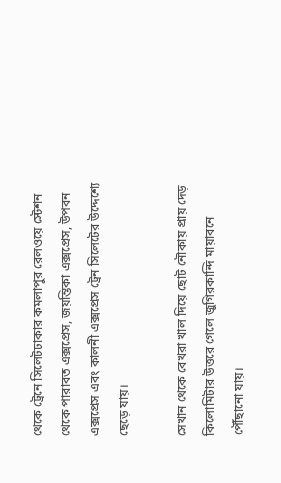থেকে ট্রেনে সিলেটঢাকার কমলাপুর রেলওয়ে স্টেশন থেকে পারাবত এক্সপ্রেস, জয়ন্তিকা এক্সপ্রেস, উপবন এক্সপ্রেস এবং কালনী এক্সপ্রেস ট্রেন সিলেটের উদ্দেশ্যে ছেড়ে যায়।

সেখান থেকে বেখরা খাল দিয়ে ছোট নৌকায় প্রায় দেড় কিলোমিটার উত্তরে গেলে জুগিরকান্দি মায়াবনে পৌঁছানো যায়।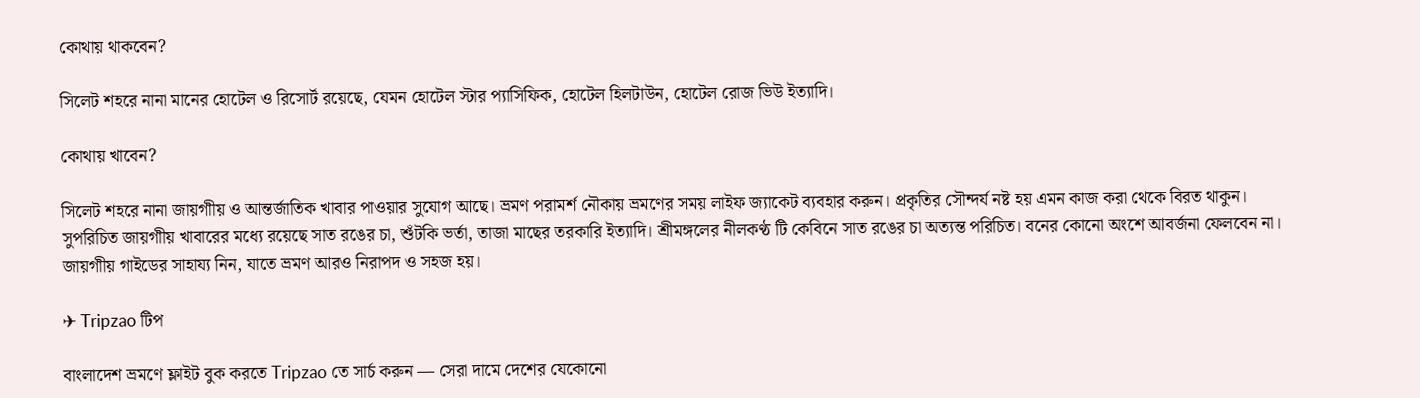কোথায় থাকবেন?

সিলেট শহরে নানা মানের হোটেল ও রিসোর্ট রয়েছে, যেমন হোটেল স্টার প্যাসিফিক, হোটেল হিলটাউন, হোটেল রোজ ভিউ ইত্যাদি।

কোথায় খাবেন?

সিলেট শহরে নানা জায়গাীয় ও আন্তর্জাতিক খাবার পাওয়ার সুযোগ আছে। ভ্রমণ পরামর্শ নৌকায় ভ্রমণের সময় লাইফ জ্যাকেট ব্যবহার করুন। প্রকৃতির সৌন্দর্য নষ্ট হয় এমন কাজ করা থেকে বিরত থাকুন। সুপরিচিত জায়গাীয় খাবারের মধ্যে রয়েছে সাত রঙের চা, শুঁটকি ভর্তা, তাজা মাছের তরকারি ইত্যাদি। শ্রীমঙ্গলের নীলকণ্ঠ টি কেবিনে সাত রঙের চা অত্যন্ত পরিচিত। বনের কোনো অংশে আবর্জনা ফেলবেন না। জায়গাীয় গাইডের সাহায্য নিন, যাতে ভ্রমণ আরও নিরাপদ ও সহজ হয়।

✈ Tripzao টিপ

বাংলাদেশ ভ্রমণে ফ্লাইট বুক করতে Tripzao তে সার্চ করুন — সেরা দামে দেশের যেকোনো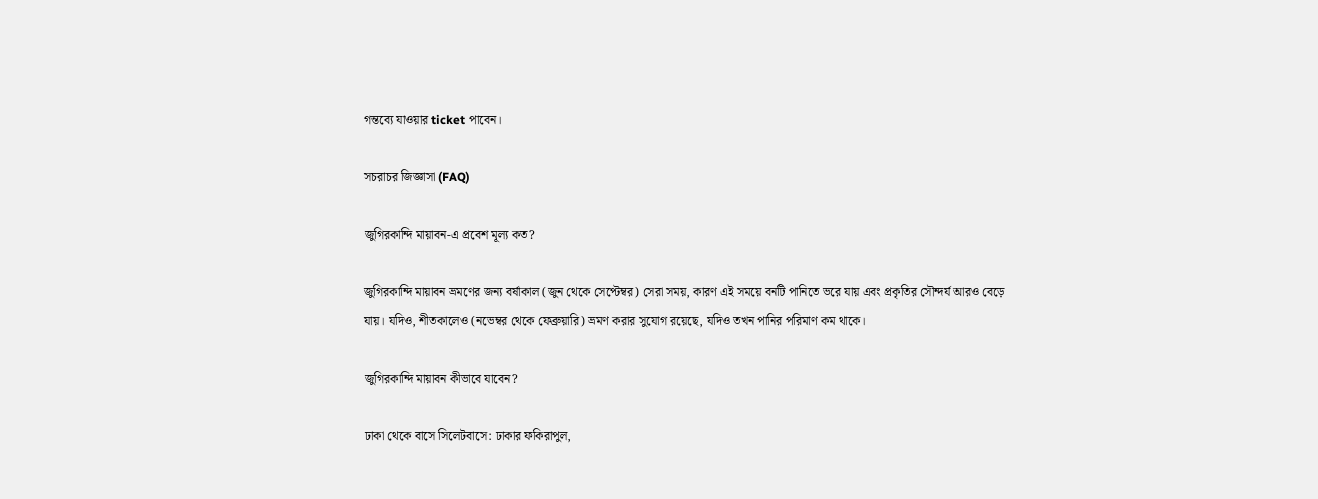গন্তব্যে যাওয়ার ticket পাবেন।

সচরাচর জিজ্ঞাসা (FAQ)

জুগিরকান্দি মায়াবন-এ প্রবেশ মূল্য কত?

জুগিরকান্দি মায়াবন ভ্রমণের জন্য বর্ষাকাল (জুন থেকে সেপ্টেম্বর) সেরা সময়, কারণ এই সময়ে বনটি পানিতে ভরে যায় এবং প্রকৃতির সৌন্দর্য আরও বেড়ে যায়। যদিও, শীতকালেও (নভেম্বর থেকে ফেব্রুয়ারি) ভ্রমণ করার সুযোগ রয়েছে, যদিও তখন পানির পরিমাণ কম থাকে।

জুগিরকান্দি মায়াবন কীভাবে যাবেন?

ঢাকা থেকে বাসে সিলেটবাসে: ঢাকার ফকিরাপুল,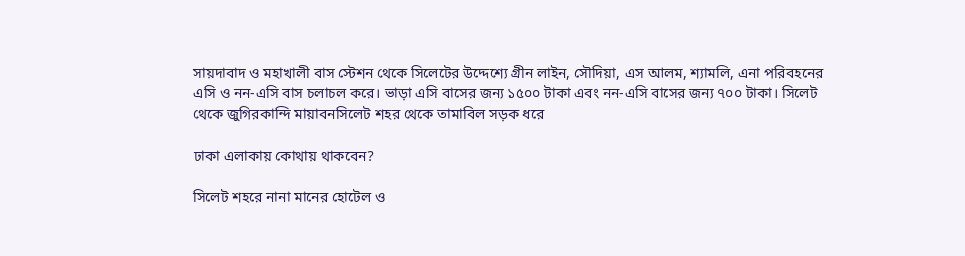সায়দাবাদ ও মহাখালী বাস স্টেশন থেকে সিলেটের উদ্দেশ্যে গ্রীন লাইন, সৌদিয়া, এস আলম, শ্যামলি, এনা পরিবহনের এসি ও নন-এসি বাস চলাচল করে। ভাড়া এসি বাসের জন্য ১৫০০ টাকা এবং নন-এসি বাসের জন্য ৭০০ টাকা। সিলেট থেকে জুগিরকান্দি মায়াবনসিলেট শহর থেকে তামাবিল সড়ক ধরে

ঢাকা এলাকায় কোথায় থাকবেন?

সিলেট শহরে নানা মানের হোটেল ও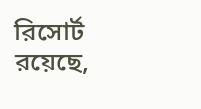রিসোর্ট রয়েছে,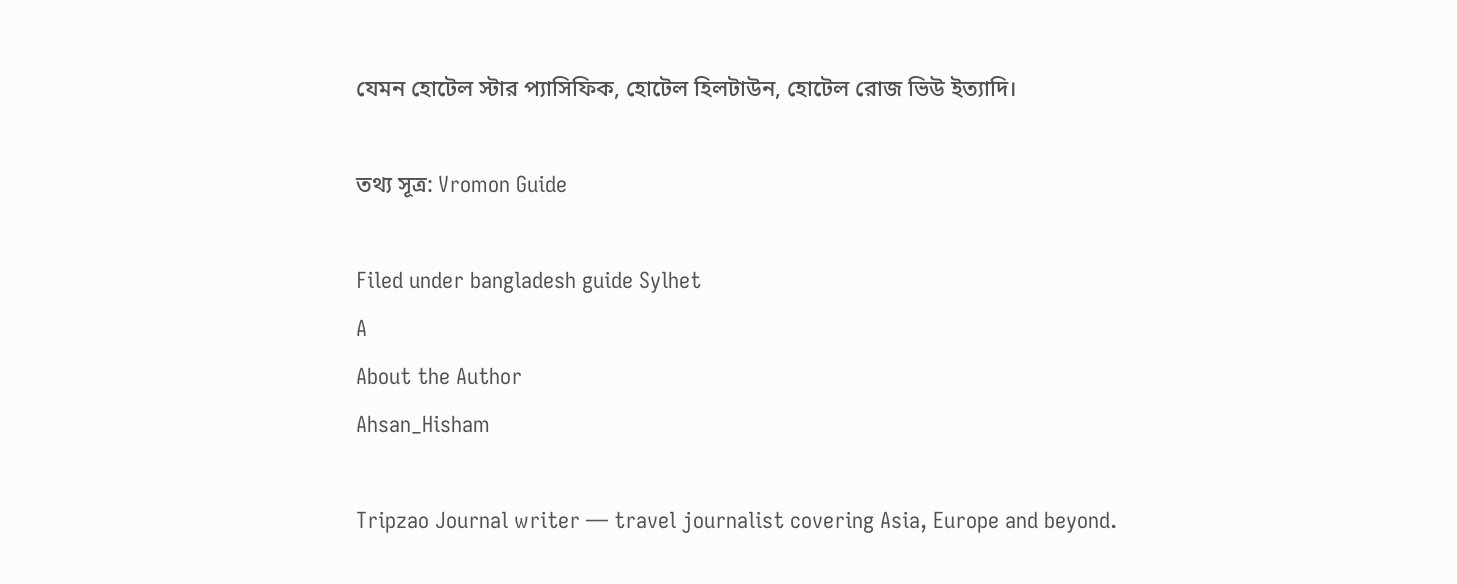যেমন হোটেল স্টার প্যাসিফিক, হোটেল হিলটাউন, হোটেল রোজ ভিউ ইত্যাদি।

তথ্য সূত্র: Vromon Guide

Filed under bangladesh guide Sylhet
A
About the Author
Ahsan_Hisham

Tripzao Journal writer — travel journalist covering Asia, Europe and beyond.